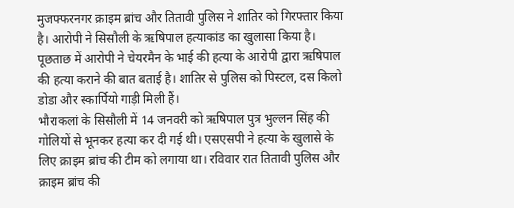मुजफ्फरनगर क्राइम ब्रांच और तितावी पुलिस ने शातिर को गिरफ्तार किया है। आरोपी ने सिसौली के ऋषिपाल हत्याकांड का खुलासा किया है। पूछताछ में आरोपी ने चेयरमैन के भाई की हत्या के आरोपी द्वारा ऋषिपाल की हत्या कराने की बात बताई है। शातिर से पुलिस को पिस्टल, दस किलो डोडा और स्कार्पियो गाड़ी मिली हैं।
भौराकलां के सिसौली में 14 जनवरी को ऋषिपाल पुत्र भुल्लन सिंह की गोलियों से भूनकर हत्या कर दी गई थी। एसएसपी ने हत्या के खुलासे के लिए क्राइम ब्रांच की टीम को लगाया था। रविवार रात तितावी पुलिस और क्राइम ब्रांच की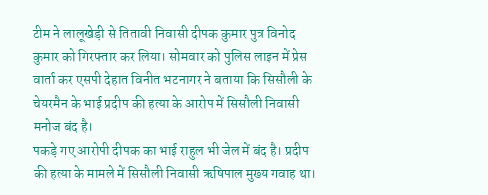टीम ने लालूखेड़ी से तितावी निवासी दीपक कुमार पुत्र विनोद कुमार को गिरफ्तार कर लिया। सोमवार को पुलिस लाइन में प्रेस वार्ता कर एसपी देहात विनीत भटनागर ने बताया कि सिसौली के चेयरमैन के भाई प्रदीप की हत्या के आरोप में सिसौली निवासी मनोज बंद है।
पकड़े गए आरोपी दीपक का भाई राहुल भी जेल में बंद है। प्रदीप की हत्या के मामले में सिसौली निवासी ऋषिपाल मुख्य गवाह था।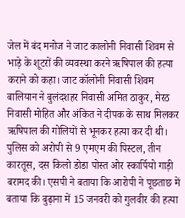जेल में बंद मनोज ने जाट कालोनी निवासी शिवम से भाड़े के शूटरों की व्यवस्था करने ऋषिपाल की हत्या कराने को कहा। जाट कॉलोनी निवासी शिवम बालियान ने बुलंदशहर निवासी अमित ठाकुर, मेरठ निवासी मोहित और अंकित ने दीपक के साथ मिलकर ऋषिपाल की गोलियों से भूनकर हत्या कर दी थी।
पुलिस को अरोपी से 9 एमएम की पिस्टल, तीन कारतूस, दस किलो डोडा पोस्त ओर स्कार्पियो गाड़ी बरामद की। एसपी ने बताया कि आरोपी ने पूछताछ में बताया कि बुढ़ाना में 15 जनवरी को गुलवीर की हत्या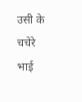उसी के चचेरे भाई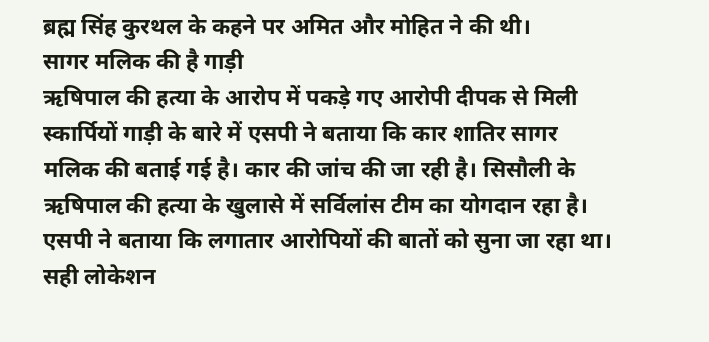ब्रह्म सिंह कुरथल के कहने पर अमित और मोहित ने की थी।
सागर मलिक की है गाड़ी
ऋषिपाल की हत्या के आरोप में पकड़े गए आरोपी दीपक से मिली स्कार्पियों गाड़ी के बारे में एसपी ने बताया कि कार शातिर सागर मलिक की बताई गई है। कार की जांच की जा रही है। सिसौली के ऋषिपाल की हत्या के खुलासे में सर्विलांस टीम का योगदान रहा है। एसपी ने बताया कि लगातार आरोपियों की बातों को सुना जा रहा था। सही लोकेशन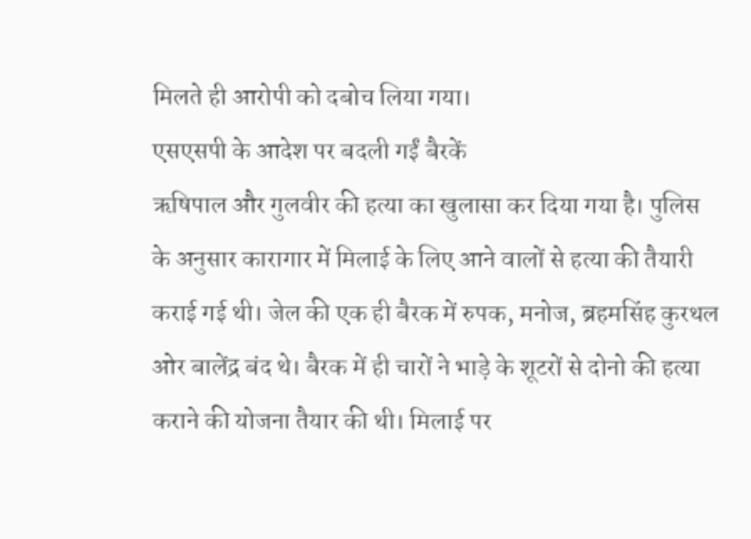मिलते ही आरोपी को दबोच लिया गया।
एसएसपी के आदेश पर बदली गईं बैरकें
ऋषिपाल और गुलवीर की हत्या का खुलासा कर दिया गया है। पुलिस के अनुसार कारागार में मिलाई के लिए आने वालों से हत्या की तैयारी कराई गई थी। जेल की एक ही बैरक में रुपक, मनोज, ब्रहमसिंह कुरथल ओर बालेंद्र बंद थे। बैरक में ही चारों ने भाड़े के शूटरों से दोनो की हत्या कराने की योजना तैयार की थी। मिलाई पर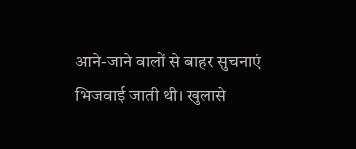आने-जाने वालों से बाहर सुचनाएं भिजवाई जाती थी। खुलासे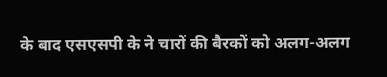के बाद एसएसपी के ने चारों की बैरकों को अलग-अलग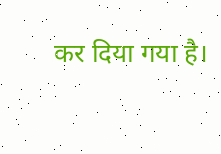कर दिया गया है।